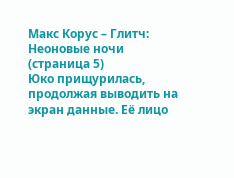Макс Корус – Глитч: Неоновые ночи (страница 5)
Юко прищурилась, продолжая выводить на экран данные. Её лицо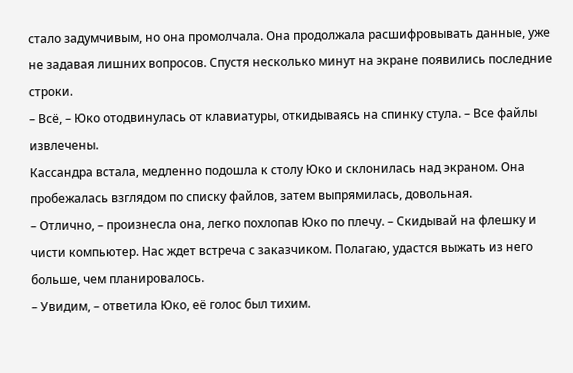стало задумчивым, но она промолчала. Она продолжала расшифровывать данные, уже не задавая лишних вопросов. Спустя несколько минут на экране появились последние строки.
– Всё, – Юко отодвинулась от клавиатуры, откидываясь на спинку стула. – Все файлы извлечены.
Кассандра встала, медленно подошла к столу Юко и склонилась над экраном. Она пробежалась взглядом по списку файлов, затем выпрямилась, довольная.
– Отлично, – произнесла она, легко похлопав Юко по плечу. – Скидывай на флешку и чисти компьютер. Нас ждет встреча с заказчиком. Полагаю, удастся выжать из него больше, чем планировалось.
– Увидим, – ответила Юко, её голос был тихим.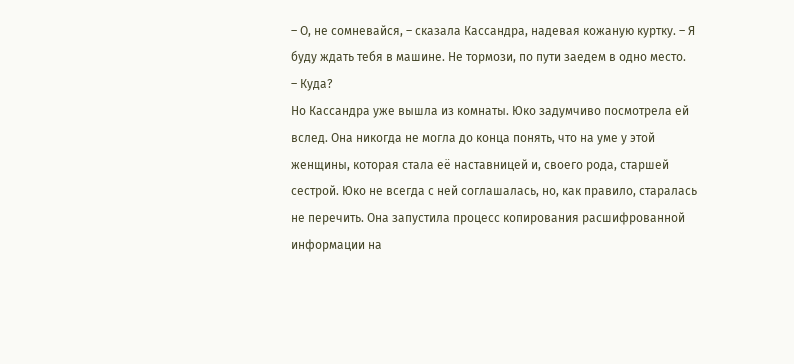– О, не сомневайся, – сказала Кассандра, надевая кожаную куртку. – Я буду ждать тебя в машине. Не тормози, по пути заедем в одно место.
– Куда?
Но Кассандра уже вышла из комнаты. Юко задумчиво посмотрела ей вслед. Она никогда не могла до конца понять, что на уме у этой женщины, которая стала её наставницей и, своего рода, старшей сестрой. Юко не всегда с ней соглашалась, но, как правило, старалась не перечить. Она запустила процесс копирования расшифрованной информации на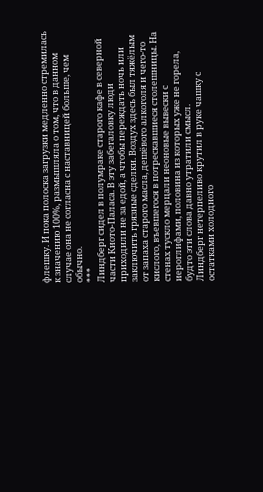флешку. И пока полоска загрузки медленно стремилась к значению 100%, размышляла о том, что в данном случае она не согласна с наставницей больше, чем обычно.
***
Линдберг сидел в полумраке старого кафе в северной части Киото-Паласа. В эту забегаловку люди приходили не за едой, а чтобы переждать ночь или заключить грязные сделки. Воздух здесь был тяжёлым от запаха старого масла, дешёвого алкоголя и чего-то кислого, въевшегося в потрескавшиеся столешницы. На стенах тускло мерцали неоновые вывески с иероглифами, половина из которых уже не горела, будто эти слова давно утратили смысл.
Линдберг нетерпеливо крутил в руке чашку с остатками холодного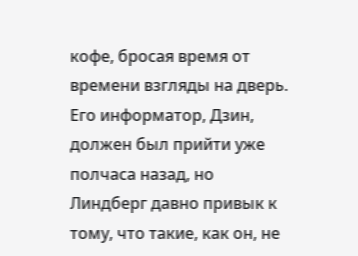кофе, бросая время от времени взгляды на дверь. Его информатор, Дзин, должен был прийти уже полчаса назад, но Линдберг давно привык к тому, что такие, как он, не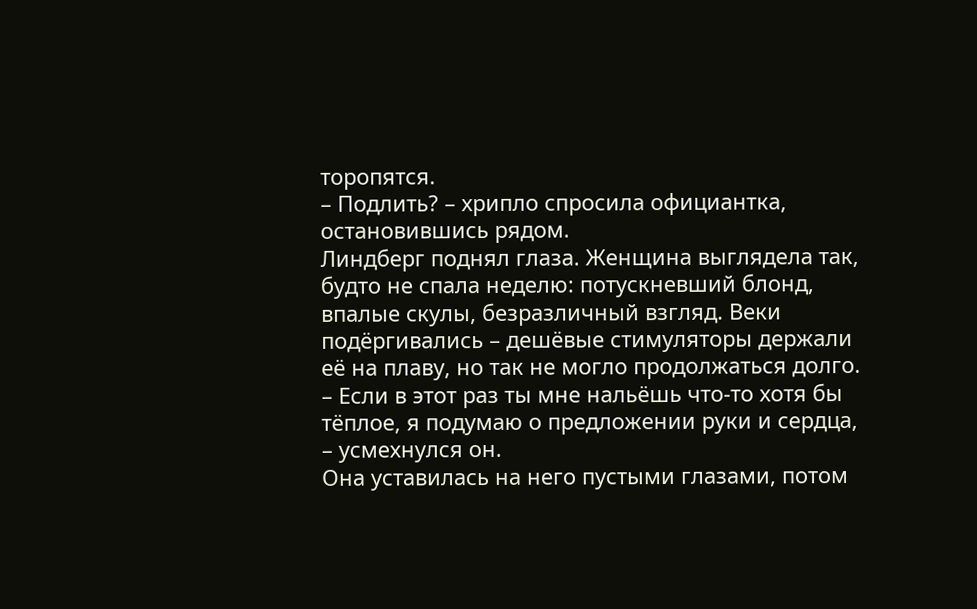торопятся.
– Подлить? – хрипло спросила официантка, остановившись рядом.
Линдберг поднял глаза. Женщина выглядела так, будто не спала неделю: потускневший блонд, впалые скулы, безразличный взгляд. Веки подёргивались – дешёвые стимуляторы держали её на плаву, но так не могло продолжаться долго.
– Если в этот раз ты мне нальёшь что-то хотя бы тёплое, я подумаю о предложении руки и сердца, – усмехнулся он.
Она уставилась на него пустыми глазами, потом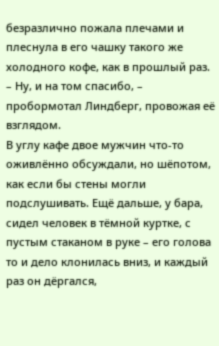безразлично пожала плечами и плеснула в его чашку такого же холодного кофе, как в прошлый раз.
– Ну, и на том спасибо, – пробормотал Линдберг, провожая её взглядом.
В углу кафе двое мужчин что-то оживлённо обсуждали, но шёпотом, как если бы стены могли подслушивать. Ещё дальше, у бара, сидел человек в тёмной куртке, с пустым стаканом в руке – его голова то и дело клонилась вниз, и каждый раз он дёргался,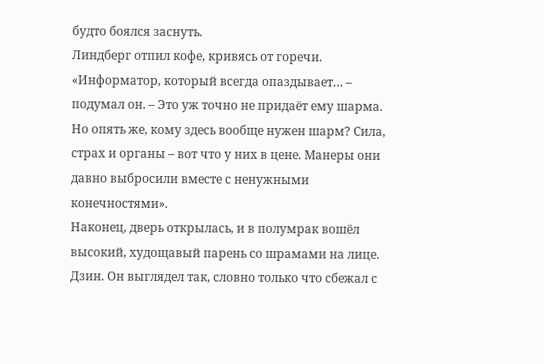будто боялся заснуть.
Линдберг отпил кофе, кривясь от горечи.
«Информатор, который всегда опаздывает… – подумал он. – Это уж точно не придаёт ему шарма. Но опять же, кому здесь вообще нужен шарм? Сила, страх и органы – вот что у них в цене. Манеры они давно выбросили вместе с ненужными конечностями».
Наконец, дверь открылась, и в полумрак вошёл высокий, худощавый парень со шрамами на лице. Дзин. Он выглядел так, словно только что сбежал с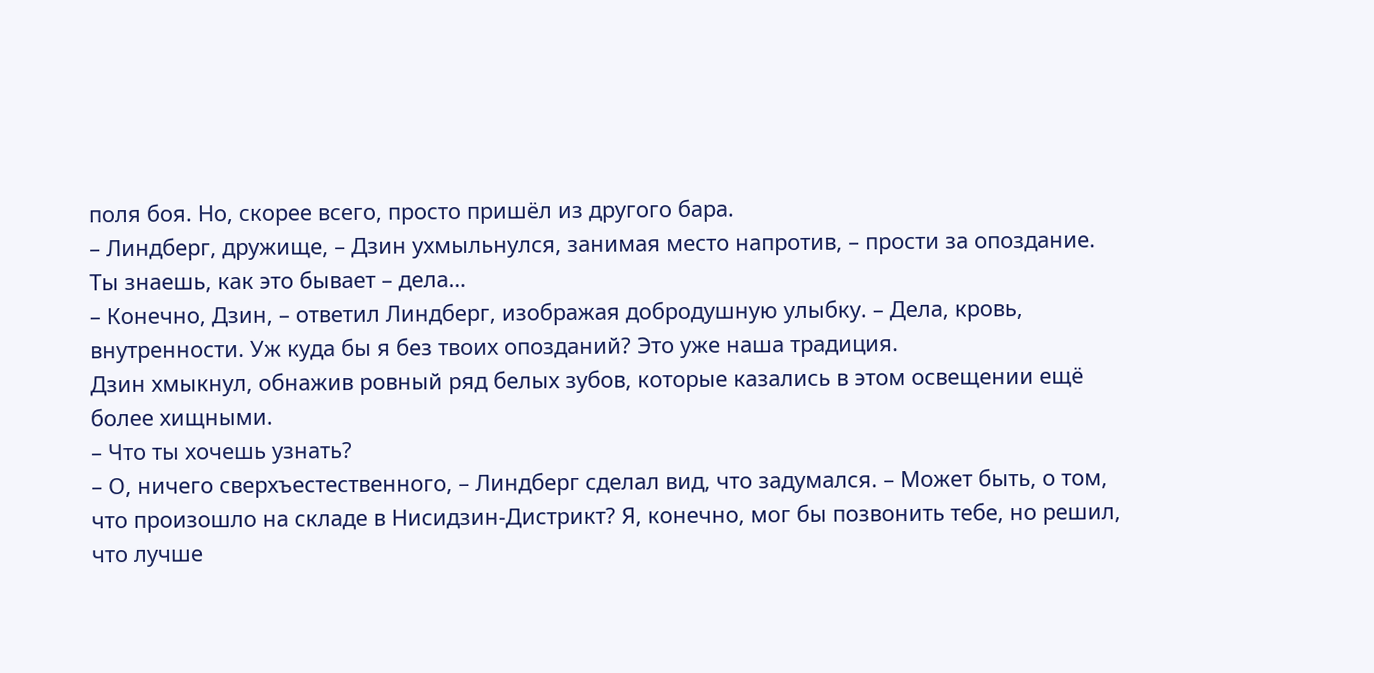поля боя. Но, скорее всего, просто пришёл из другого бара.
– Линдберг, дружище, – Дзин ухмыльнулся, занимая место напротив, – прости за опоздание. Ты знаешь, как это бывает – дела…
– Конечно, Дзин, – ответил Линдберг, изображая добродушную улыбку. – Дела, кровь, внутренности. Уж куда бы я без твоих опозданий? Это уже наша традиция.
Дзин хмыкнул, обнажив ровный ряд белых зубов, которые казались в этом освещении ещё более хищными.
– Что ты хочешь узнать?
– О, ничего сверхъестественного, – Линдберг сделал вид, что задумался. – Может быть, о том, что произошло на складе в Нисидзин-Дистрикт? Я, конечно, мог бы позвонить тебе, но решил, что лучше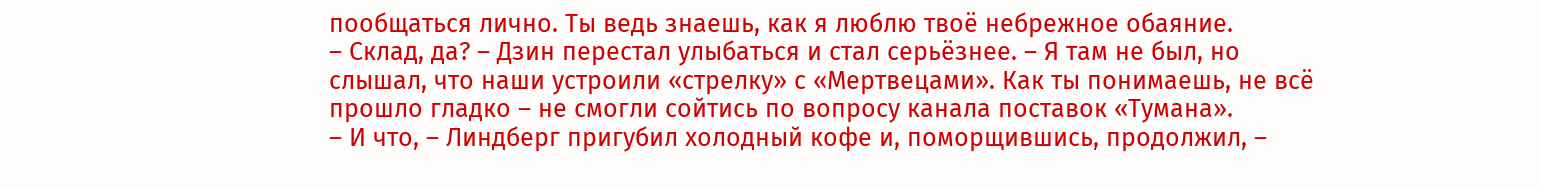пообщаться лично. Ты ведь знаешь, как я люблю твоё небрежное обаяние.
– Склад, да? – Дзин перестал улыбаться и стал серьёзнее. – Я там не был, но слышал, что наши устроили «стрелку» с «Мертвецами». Как ты понимаешь, не всё прошло гладко – не смогли сойтись по вопросу канала поставок «Тумана».
– И что, – Линдберг пригубил холодный кофе и, поморщившись, продолжил, –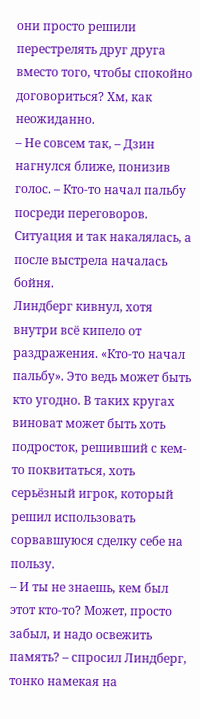они просто решили перестрелять друг друга вместо того, чтобы спокойно договориться? Хм, как неожиданно.
– Не совсем так, – Дзин нагнулся ближе, понизив голос. – Кто-то начал пальбу посреди переговоров. Ситуация и так накалялась, а после выстрела началась бойня.
Линдберг кивнул, хотя внутри всё кипело от раздражения. «Кто-то начал пальбу». Это ведь может быть кто угодно. В таких кругах виноват может быть хоть подросток, решивший с кем-то поквитаться, хоть серьёзный игрок, который решил использовать сорвавшуюся сделку себе на пользу.
– И ты не знаешь, кем был этот кто-то? Может, просто забыл, и надо освежить память? – спросил Линдберг, тонко намекая на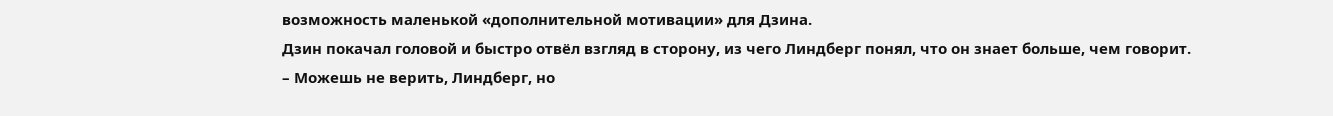возможность маленькой «дополнительной мотивации» для Дзина.
Дзин покачал головой и быстро отвёл взгляд в сторону, из чего Линдберг понял, что он знает больше, чем говорит.
– Можешь не верить, Линдберг, но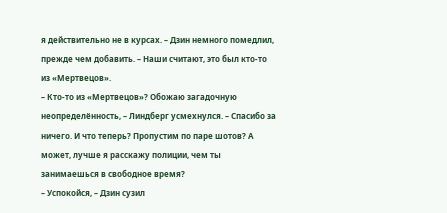я действительно не в курсах. – Дзин немного помедлил, прежде чем добавить. – Наши считают, это был кто-то из «Мертвецов».
– Кто-то из «Мертвецов»? Обожаю загадочную неопределённость, – Линдберг усмехнулся. – Спасибо за ничего. И что теперь? Пропустим по паре шотов? А может, лучше я расскажу полиции, чем ты занимаешься в свободное время?
– Успокойся, – Дзин сузил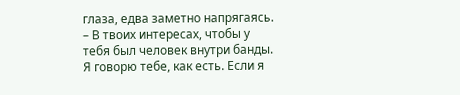глаза, едва заметно напрягаясь. – В твоих интересах, чтобы у тебя был человек внутри банды. Я говорю тебе, как есть. Если я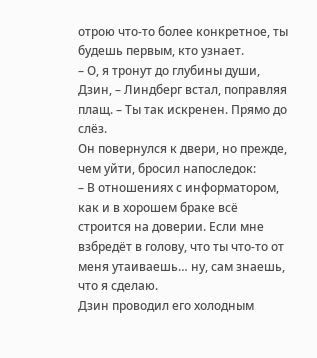отрою что-то более конкретное, ты будешь первым, кто узнает.
– О, я тронут до глубины души, Дзин, – Линдберг встал, поправляя плащ. – Ты так искренен. Прямо до слёз.
Он повернулся к двери, но прежде, чем уйти, бросил напоследок:
– В отношениях с информатором, как и в хорошем браке всё строится на доверии. Если мне взбредёт в голову, что ты что-то от меня утаиваешь… ну, сам знаешь, что я сделаю.
Дзин проводил его холодным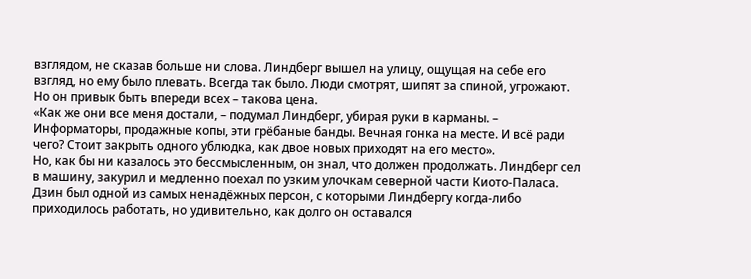взглядом, не сказав больше ни слова. Линдберг вышел на улицу, ощущая на себе его взгляд, но ему было плевать. Всегда так было. Люди смотрят, шипят за спиной, угрожают. Но он привык быть впереди всех – такова цена.
«Как же они все меня достали, – подумал Линдберг, убирая руки в карманы. – Информаторы, продажные копы, эти грёбаные банды. Вечная гонка на месте. И всё ради чего? Стоит закрыть одного ублюдка, как двое новых приходят на его место».
Но, как бы ни казалось это бессмысленным, он знал, что должен продолжать. Линдберг сел в машину, закурил и медленно поехал по узким улочкам северной части Киото-Паласа.
Дзин был одной из самых ненадёжных персон, с которыми Линдбергу когда-либо приходилось работать, но удивительно, как долго он оставался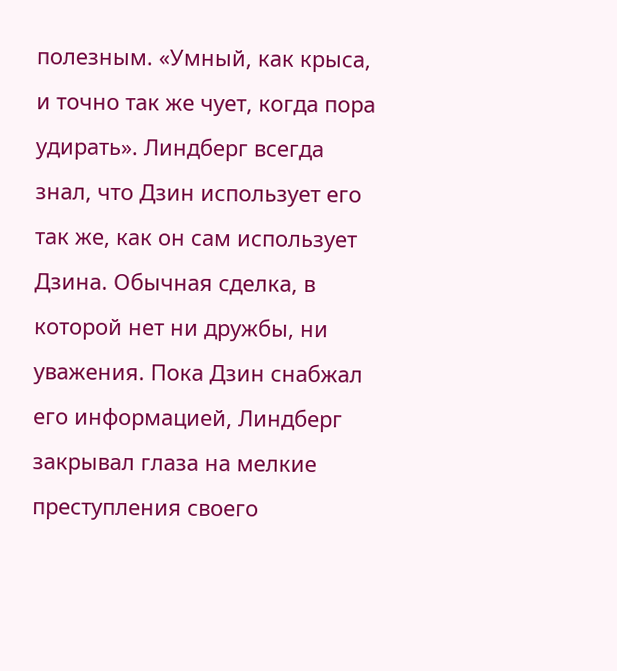полезным. «Умный, как крыса, и точно так же чует, когда пора удирать». Линдберг всегда знал, что Дзин использует его так же, как он сам использует Дзина. Обычная сделка, в которой нет ни дружбы, ни уважения. Пока Дзин снабжал его информацией, Линдберг закрывал глаза на мелкие преступления своего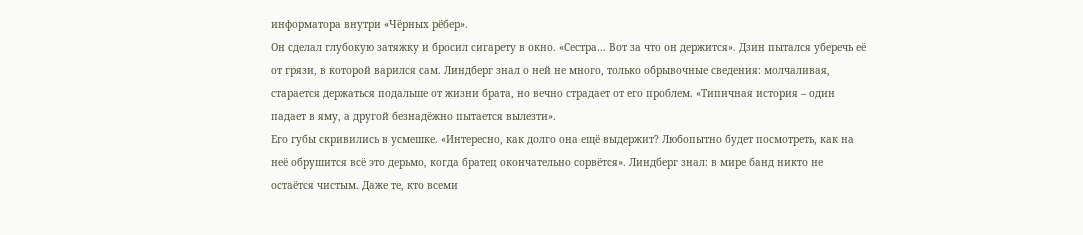информатора внутри «Чёрных рёбер».
Он сделал глубокую затяжку и бросил сигарету в окно. «Сестра… Вот за что он держится». Дзин пытался уберечь её от грязи, в которой варился сам. Линдберг знал о ней не много, только обрывочные сведения: молчаливая, старается держаться подальше от жизни брата, но вечно страдает от его проблем. «Типичная история – один падает в яму, а другой безнадёжно пытается вылезти».
Его губы скривились в усмешке. «Интересно, как долго она ещё выдержит? Любопытно будет посмотреть, как на неё обрушится всё это дерьмо, когда братец окончательно сорвётся». Линдберг знал: в мире банд никто не остаётся чистым. Даже те, кто всеми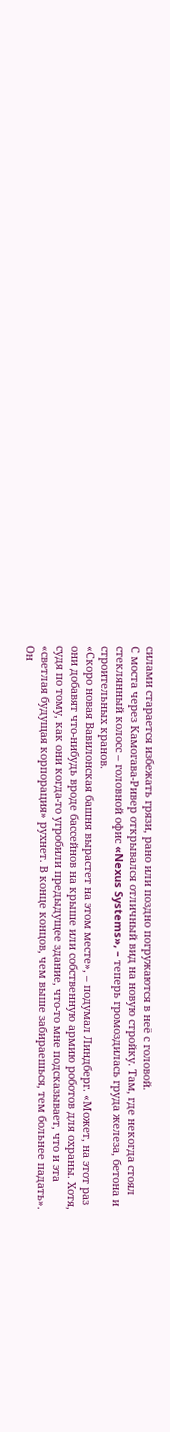силами старается избежать грязи, рано или поздно погружаются в неё с головой.
С моста через Камогава-Ривер открывался отличный вид на новую стройку. Там, где некогда стоял стеклянный колосс – головной офис «Nexus Systems», – теперь громоздилась груда железа, бетона и строительных кранов.
«Скоро новая Вавилонская башня вырастет на этом месте», – подумал Линдберг. «Может, на этот раз они добавят что-нибудь вроде бассейнов на крыше или собственную армию роботов для охраны. Хотя, судя по тому, как они когда-то угробили предыдущее здание, что-то мне подсказывает, что и эта «светлая будущая корпорация» рухнет. В конце концов, чем выше забираешься, тем больнее падать».
Он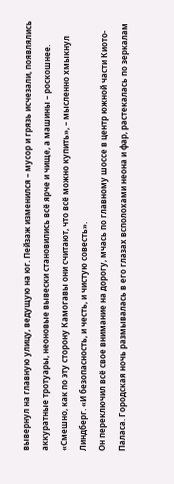вывернул на главную улицу, ведущую на юг. Пейзаж изменился – мусор и грязь исчезали, появлялись аккуратные тротуары, неоновые вывески становились всё ярче и чище, а машины – роскошнее.
«Смешно, как по эту сторону Камогавы они считают, что всё можно купить», – мысленно хмыкнул Линдберг. «И безопасность, и честь, и чистую совесть».
Он переключил всё свое внимание на дорогу, мчась по главному шоссе в центр южной части Киото-Паласа. Городская ночь размывалась в его глазах всполохами неона и фар, растекалась по зеркалам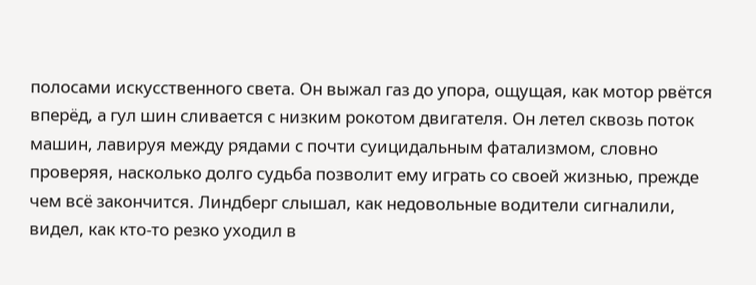полосами искусственного света. Он выжал газ до упора, ощущая, как мотор рвётся вперёд, а гул шин сливается с низким рокотом двигателя. Он летел сквозь поток машин, лавируя между рядами с почти суицидальным фатализмом, словно проверяя, насколько долго судьба позволит ему играть со своей жизнью, прежде чем всё закончится. Линдберг слышал, как недовольные водители сигналили, видел, как кто-то резко уходил в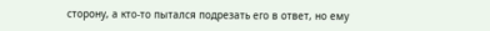сторону, а кто-то пытался подрезать его в ответ, но ему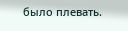было плевать.